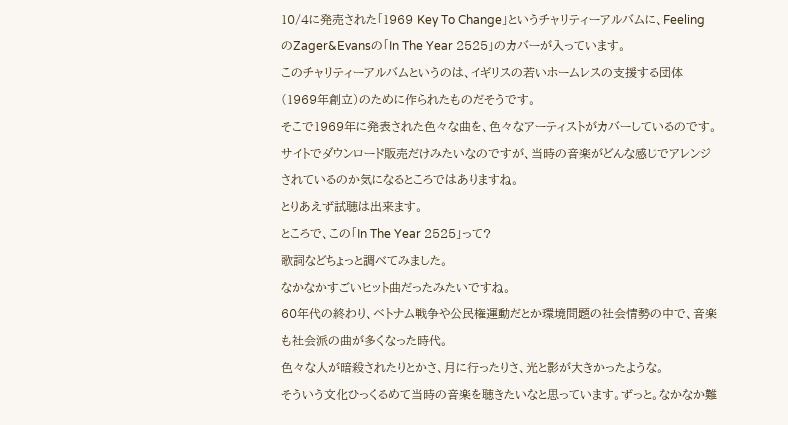10/4に発売された「1969 Key To Change」というチャリティーアルバムに、FeelingのZager&Evansの「In The Year 2525」のカバーが入っています。
このチャリティーアルバムというのは、イギリスの若いホームレスの支援する団体(1969年創立)のために作られたものだそうです。
そこで1969年に発表された色々な曲を、色々なアーティストがカバーしているのです。
サイトでダウンロード販売だけみたいなのですが、当時の音楽がどんな感じでアレンジされているのか気になるところではありますね。
とりあえず試聴は出来ます。
ところで、この「In The Year 2525」って?
歌詞などちょっと調べてみました。
なかなかすごいヒット曲だったみたいですね。
60年代の終わり、ベトナム戦争や公民権運動だとか環境問題の社会情勢の中で、音楽も社会派の曲が多くなった時代。
色々な人が暗殺されたりとかさ、月に行ったりさ、光と影が大きかったような。
そういう文化ひっくるめて当時の音楽を聴きたいなと思っています。ずっと。なかなか難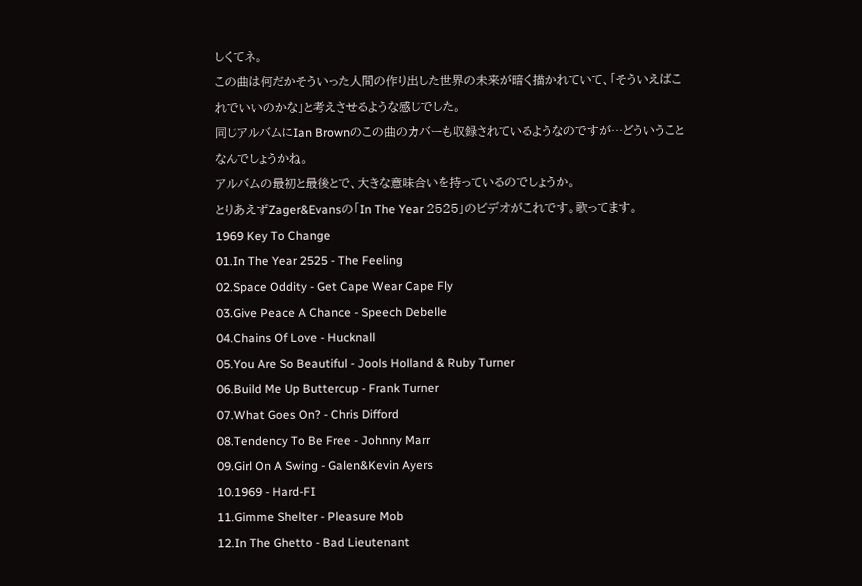しくてネ。
この曲は何だかそういった人間の作り出した世界の未来が暗く描かれていて、「そういえばこれでいいのかな」と考えさせるような感じでした。
同じアルバムにIan Brownのこの曲のカバーも収録されているようなのですが…どういうことなんでしょうかね。
アルバムの最初と最後とで、大きな意味合いを持っているのでしょうか。
とりあえずZager&Evansの「In The Year 2525」のビデオがこれです。歌ってます。
1969 Key To Change
01.In The Year 2525 - The Feeling
02.Space Oddity - Get Cape Wear Cape Fly
03.Give Peace A Chance - Speech Debelle
04.Chains Of Love - Hucknall
05.You Are So Beautiful - Jools Holland & Ruby Turner
06.Build Me Up Buttercup - Frank Turner
07.What Goes On? - Chris Difford
08.Tendency To Be Free - Johnny Marr
09.Girl On A Swing - Galen&Kevin Ayers
10.1969 - Hard-FI
11.Gimme Shelter - Pleasure Mob
12.In The Ghetto - Bad Lieutenant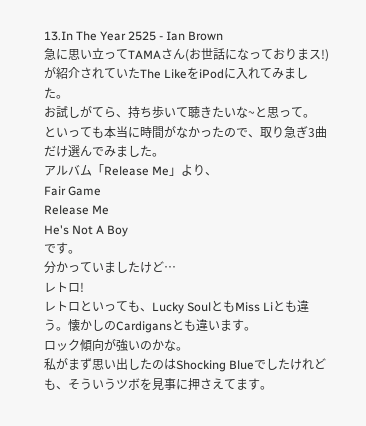13.In The Year 2525 - Ian Brown
急に思い立ってTAMAさん(お世話になっておりまス!)が紹介されていたThe LikeをiPodに入れてみました。
お試しがてら、持ち歩いて聴きたいな~と思って。
といっても本当に時間がなかったので、取り急ぎ3曲だけ選んでみました。
アルバム「Release Me」より、
Fair Game
Release Me
He's Not A Boy
です。
分かっていましたけど…
レトロ!
レトロといっても、Lucky SoulともMiss Liとも違う。懐かしのCardigansとも違います。
ロック傾向が強いのかな。
私がまず思い出したのはShocking Blueでしたけれども、そういうツボを見事に押さえてます。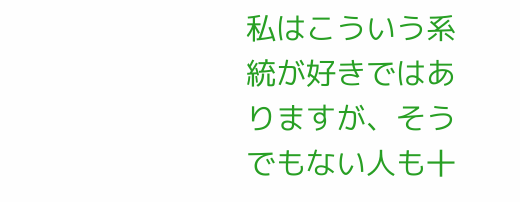私はこういう系統が好きではありますが、そうでもない人も十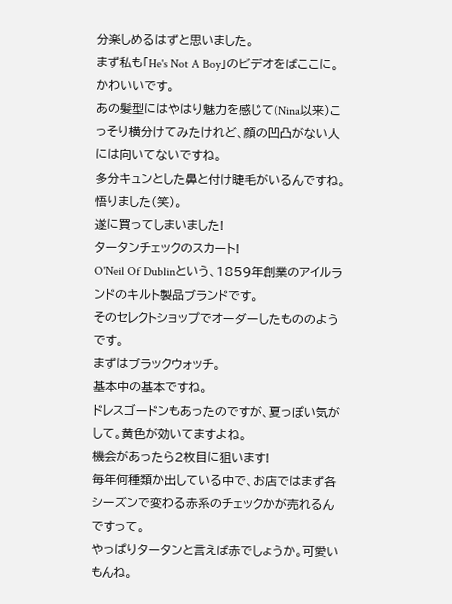分楽しめるはずと思いました。
まず私も「He's Not A Boy」のビデオをばここに。かわいいです。
あの髪型にはやはり魅力を感じて(Nina以来)こっそり横分けてみたけれど、顔の凹凸がない人には向いてないですね。
多分キュンとした鼻と付け睫毛がいるんですね。悟りました(笑)。
遂に買ってしまいました!
タータンチェックのスカート!
O'Neil Of Dublinという、1859年創業のアイルランドのキルト製品ブランドです。
そのセレクトショップでオーダーしたもののようです。
まずはブラックウォッチ。
基本中の基本ですね。
ドレスゴードンもあったのですが、夏っぽい気がして。黄色が効いてますよね。
機会があったら2枚目に狙います!
毎年何種類か出している中で、お店ではまず各シーズンで変わる赤系のチェックかが売れるんですって。
やっぱりタータンと言えば赤でしょうか。可愛いもんね。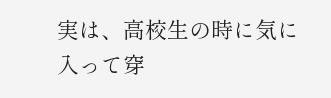実は、高校生の時に気に入って穿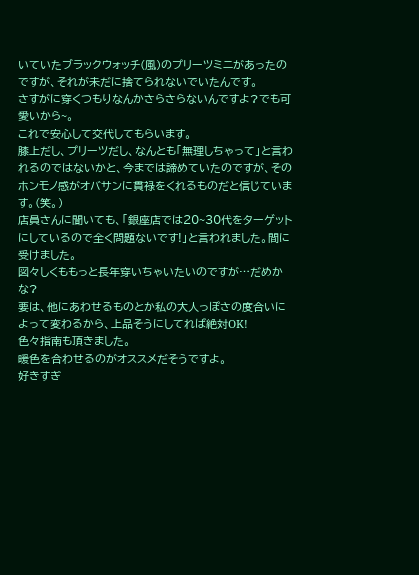いていたブラックウォッチ(風)のプリーツミニがあったのですが、それが未だに捨てられないでいたんです。
さすがに穿くつもりなんかさらさらないんですよ?でも可愛いから~。
これで安心して交代してもらいます。
膝上だし、プリーツだし、なんとも「無理しちゃって」と言われるのではないかと、今までは諦めていたのですが、そのホンモノ感がオバサンに貫禄をくれるものだと信じています。(笑。)
店員さんに聞いても、「銀座店では20~30代をターゲットにしているので全く問題ないです!」と言われました。間に受けました。
図々しくももっと長年穿いちゃいたいのですが…だめかな?
要は、他にあわせるものとか私の大人っぽさの度合いによって変わるから、上品そうにしてれば絶対OK!
色々指南も頂きました。
暖色を合わせるのがオススメだそうですよ。
好きすぎ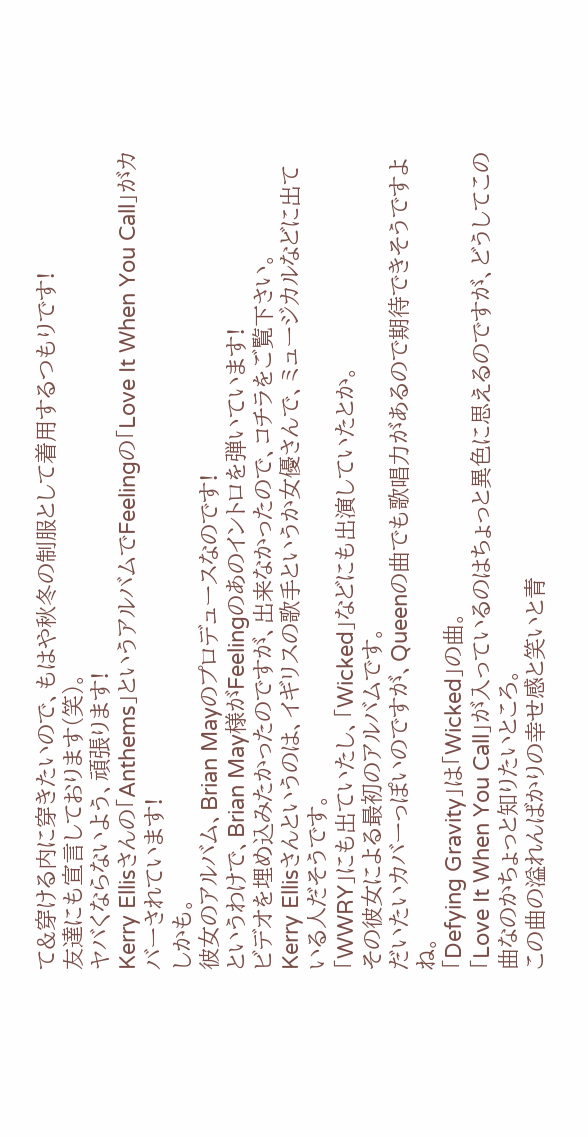て&穿ける内に穿きたいので、もはや秋冬の制服として着用するつもりです!
友達にも宣言しております(笑)。
ヤバくならないよう、頑張ります!
Kerry Ellisさんの「Anthems」というアルバムでFeelingの「Love It When You Call」がカバーされています!
しかも。
彼女のアルバム、Brian Mayのプロデュースなのです!
というわけで、Brian May様がFeelingのあのイントロを弾いています!
ビデオを埋め込みたかったのですが、出来なかったので、コチラをご覧下さい。
Kerry Ellisさんというのは、イギリスの歌手というか女優さんで、ミュージカルなどに出ている人だそうです。
「WWRY」にも出ていたし、「Wicked」などにも出演していたとか。
その彼女による最初のアルバムです。
だいたいカバーっぽいのですが、Queenの曲でも歌唱力があるので期待できそうですよね。
「Defying Gravity」は「Wicked」の曲。
「Love It When You Call」が入っているのはちょっと異色に思えるのですが、どうしてこの曲なのかちょっと知りたいところ。
この曲の溢れんばかりの幸せ感と笑いと青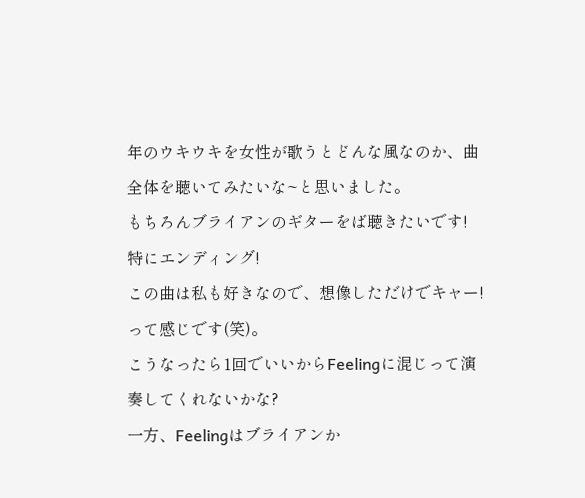年のウキウキを女性が歌うとどんな風なのか、曲全体を聴いてみたいな~と思いました。
もちろんブライアンのギターをば聴きたいです!
特にエンディング!
この曲は私も好きなので、想像しただけでキャー!って感じです(笑)。
こうなったら1回でいいからFeelingに混じって演奏してくれないかな?
一方、Feelingはブライアンか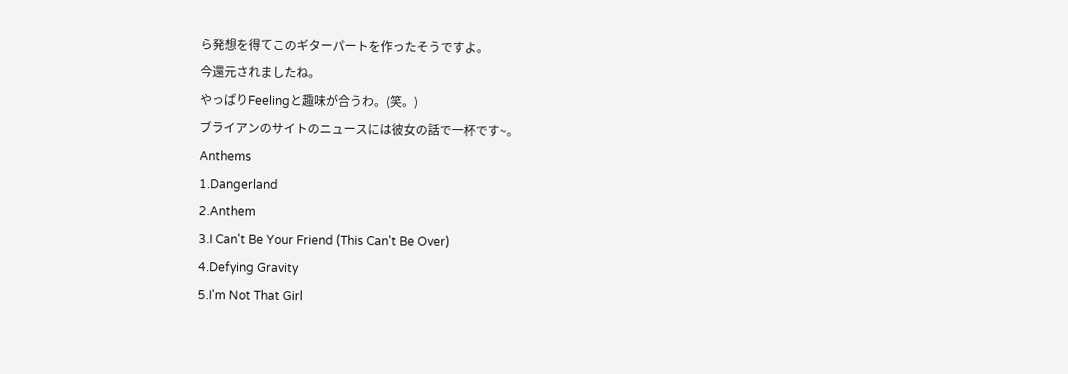ら発想を得てこのギターパートを作ったそうですよ。
今還元されましたね。
やっぱりFeelingと趣味が合うわ。(笑。)
ブライアンのサイトのニュースには彼女の話で一杯です~。
Anthems
1.Dangerland
2.Anthem
3.I Can't Be Your Friend (This Can't Be Over)
4.Defying Gravity
5.I'm Not That Girl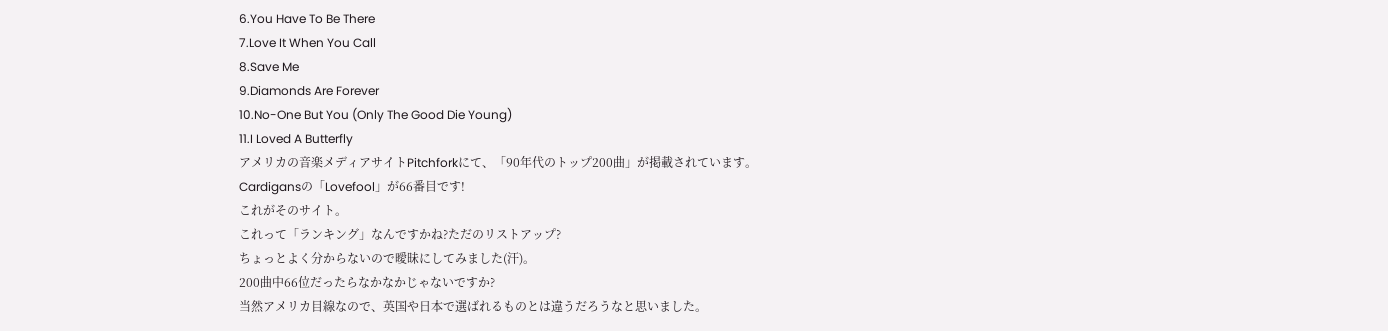6.You Have To Be There
7.Love It When You Call
8.Save Me
9.Diamonds Are Forever
10.No-One But You (Only The Good Die Young)
11.I Loved A Butterfly
アメリカの音楽メディアサイトPitchforkにて、「90年代のトップ200曲」が掲載されています。
Cardigansの「Lovefool」が66番目です!
これがそのサイト。
これって「ランキング」なんですかね?ただのリストアップ?
ちょっとよく分からないので曖昧にしてみました(汗)。
200曲中66位だったらなかなかじゃないですか?
当然アメリカ目線なので、英国や日本で選ばれるものとは違うだろうなと思いました。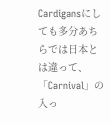Cardigansにしても多分あちらでは日本とは違って、「Carnival」の入っ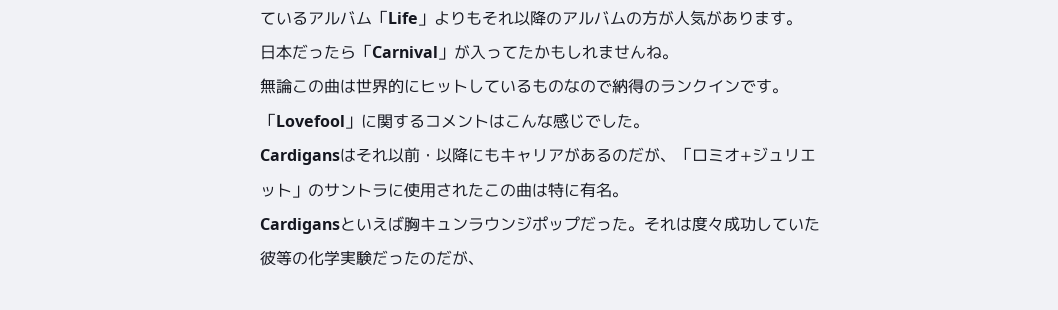ているアルバム「Life」よりもそれ以降のアルバムの方が人気があります。
日本だったら「Carnival」が入ってたかもしれませんね。
無論この曲は世界的にヒットしているものなので納得のランクインです。
「Lovefool」に関するコメントはこんな感じでした。
Cardigansはそれ以前・以降にもキャリアがあるのだが、「ロミオ+ジュリエット」のサントラに使用されたこの曲は特に有名。
Cardigansといえば胸キュンラウンジポップだった。それは度々成功していた彼等の化学実験だったのだが、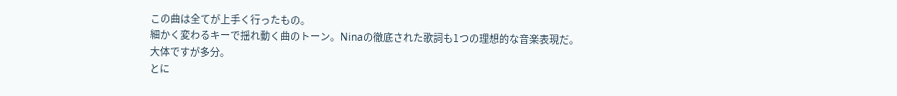この曲は全てが上手く行ったもの。
細かく変わるキーで揺れ動く曲のトーン。Ninaの徹底された歌詞も1つの理想的な音楽表現だ。
大体ですが多分。
とに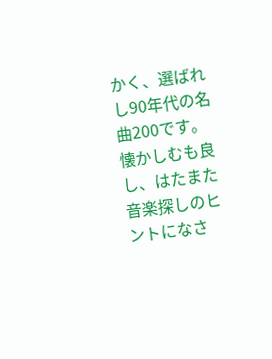かく、選ばれし90年代の名曲200です。
懐かしむも良し、はたまた音楽探しのヒントになさ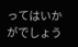ってはいかがでしょう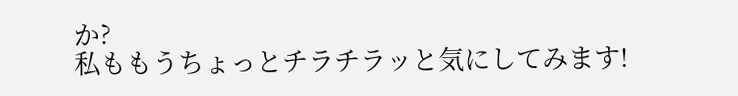か?
私ももうちょっとチラチラッと気にしてみます!